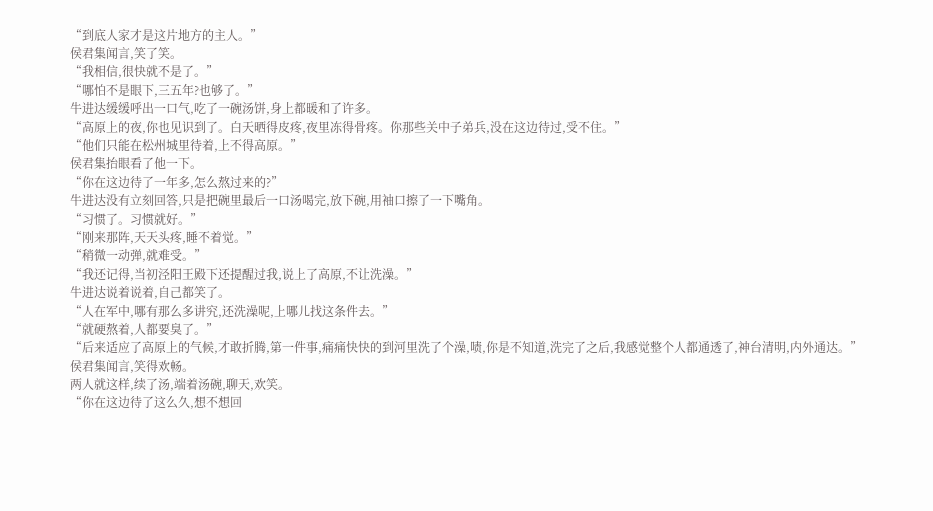“到底人家才是这片地方的主人。”
侯君集闻言,笑了笑。
“我相信,很快就不是了。”
“哪怕不是眼下,三五年?也够了。”
牛进达缓缓呼出一口气,吃了一碗汤饼,身上都暖和了许多。
“高原上的夜,你也见识到了。白天晒得皮疼,夜里冻得骨疼。你那些关中子弟兵,没在这边待过,受不住。”
“他们只能在松州城里待着,上不得高原。”
侯君集抬眼看了他一下。
“你在这边待了一年多,怎么熬过来的?”
牛进达没有立刻回答,只是把碗里最后一口汤喝完,放下碗,用袖口擦了一下嘴角。
“习惯了。习惯就好。”
“刚来那阵,天天头疼,睡不着觉。”
“稍微一动弹,就难受。”
“我还记得,当初泾阳王殿下还提醒过我,说上了高原,不让洗澡。”
牛进达说着说着,自己都笑了。
“人在军中,哪有那么多讲究,还洗澡呢,上哪儿找这条件去。”
“就硬熬着,人都要臭了。”
“后来适应了高原上的气候,才敢折腾,第一件事,痛痛快快的到河里洗了个澡,啧,你是不知道,洗完了之后,我感觉整个人都通透了,神台清明,内外通达。”
侯君集闻言,笑得欢畅。
两人就这样,续了汤,端着汤碗,聊天,欢笑。
“你在这边待了这么久,想不想回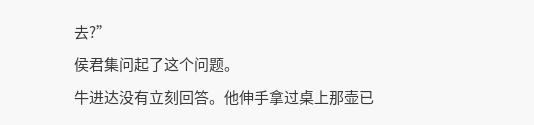去?”
侯君集问起了这个问题。
牛进达没有立刻回答。他伸手拿过桌上那壶已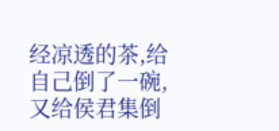经凉透的茶,给自己倒了一碗,又给侯君集倒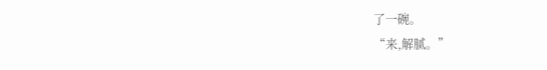了一碗。
“来,解腻。”